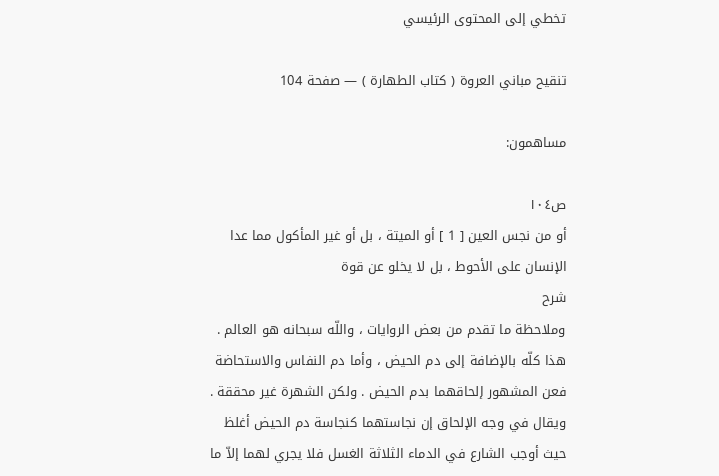تخطي إلى المحتوى الرئيسي

تنقيح مباني العروة ( كتاب الطهارة ) — صفحة 104

مساهمون:

ص١٠٤
أو من نجس العين [ 1 ] أو الميتة ، بل أو غير المأكول مما عدا الإنسان على الأحوط ، بل لا يخلو عن قوة
شرح
وملاحظة ما تقدم من بعض الروايات ، واللّه سبحانه هو العالم . هذا كلّه بالإضافة إلى دم الحيض ، وأما دم النفاس والاستحاضة فعن المشهور إلحاقهما بدم الحيض . ولكن الشهرة غير محققة . ويقال في وجه الإلحاق إن نجاستهما كنجاسة دم الحيض أغلظ حيث أوجب الشارع في الدماء الثلاثة الغسل فلا يجري لهما إلاّ ما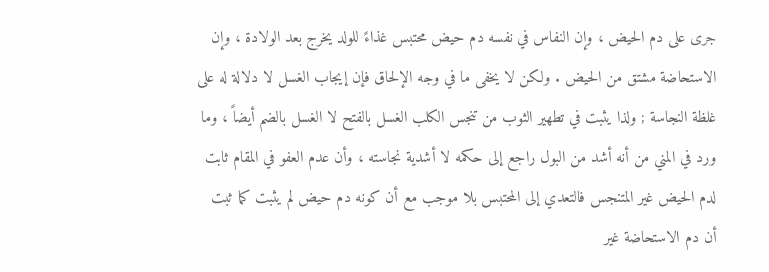جرى على دم الحيض ، وإن النفاس في نفسه دم حيض محتبس غذاءً للولد يخرج بعد الولادة ، وإن الاستحاضة مشتق من الحيض . ولكن لا يخفى ما في وجه الإلحاق فإن إيجاب الغسل لا دلالة له على غلظة النجاسة ; ولذا يثبت في تطهير الثوب من تنجس الكلب الغسل بالفتح لا الغسل بالضم أيضاً ، وما ورد في المني من أنه أشد من البول راجع إلى حكمه لا أشدية نجاسته ، وأن عدم العفو في المقام ثابت لدم الحيض غير المتنجس فالتعدي إلى المحتبس بلا موجب مع أن كونه دم حيض لم يثبت كما ثبت أن دم الاستحاضة غير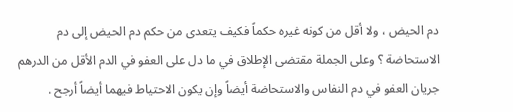دم الحيض ، ولا أقل من كونه غيره حكماً فكيف يتعدى من حكم دم الحيض إلى دم الاستحاضة ؟ وعلى الجملة مقتضى الإطلاق في ما دل على العفو في الدم الأقل من الدرهم جريان العفو في دم النفاس والاستحاضة أيضاً وإن يكون الاحتياط فيهما أيضاً أرجح .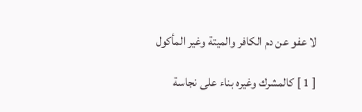لا عفو عن دم الكافر والميتة وغير المأكول

[ 1 ] كالمشرك وغيره بناء على نجاسة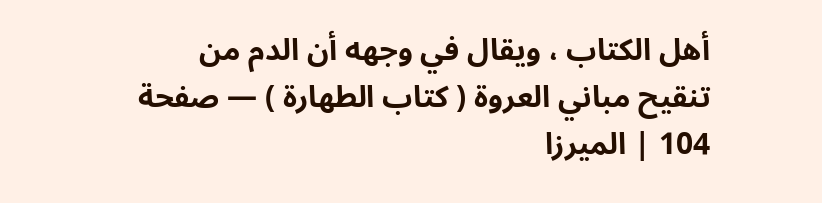أهل الكتاب ، ويقال في وجهه أن الدم من
تنقيح مباني العروة ( كتاب الطهارة ) — صفحة 104 | الميرزا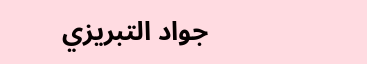جواد التبريزي